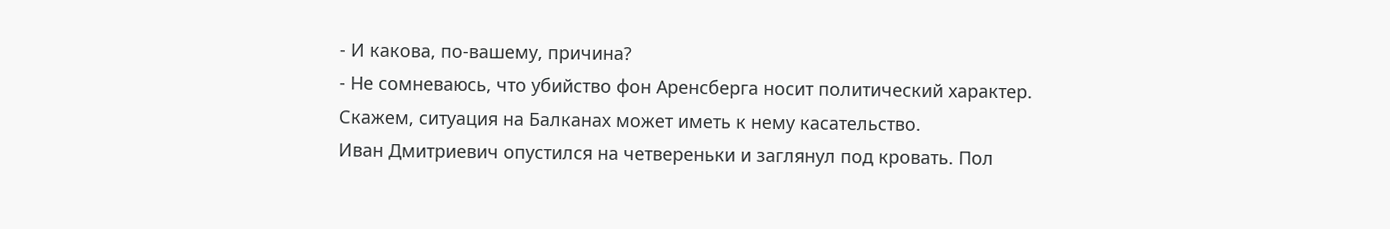- И какова, по-вашему, причина?
- Не сомневаюсь, что убийство фон Аренсберга носит политический характер.
Скажем, ситуация на Балканах может иметь к нему касательство.
Иван Дмитриевич опустился на четвереньки и заглянул под кровать. Пол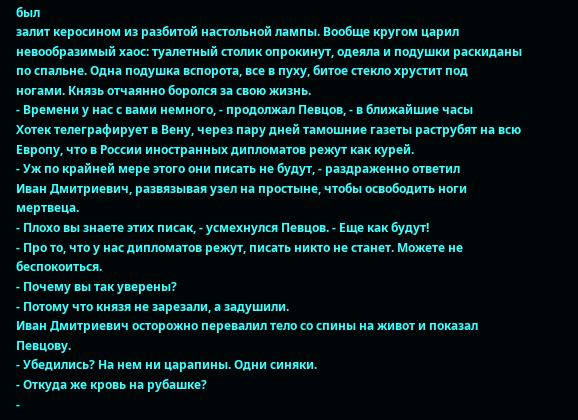был
залит керосином из разбитой настольной лампы. Вообще кругом царил
невообразимый хаос: туалетный столик опрокинут, одеяла и подушки раскиданы
по спальне. Одна подушка вспорота, все в пуху, битое стекло хрустит под
ногами. Князь отчаянно боролся за свою жизнь.
- Времени у нас с вами немного, - продолжал Певцов, - в ближайшие часы
Хотек телеграфирует в Вену, через пару дней тамошние газеты раструбят на всю
Европу, что в России иностранных дипломатов режут как курей.
- Уж по крайней мере этого они писать не будут, - раздраженно ответил
Иван Дмитриевич, развязывая узел на простыне, чтобы освободить ноги
мертвеца.
- Плохо вы знаете этих писак, - усмехнулся Певцов. - Еще как будут!
- Про то, что у нас дипломатов режут, писать никто не станет. Можете не
беспокоиться.
- Почему вы так уверены?
- Потому что князя не зарезали, а задушили.
Иван Дмитриевич осторожно перевалил тело со спины на живот и показал
Певцову.
- Убедились? На нем ни царапины. Одни синяки.
- Откуда же кровь на рубашке?
-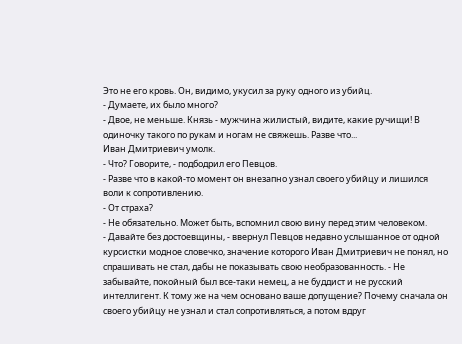Это не его кровь. Он, видимо, укусил за руку одного из убийц.
- Думаете, их было много?
- Двое, не меньше. Князь - мужчина жилистый, видите, какие ручищи! В
одиночку такого по рукам и ногам не свяжешь. Разве что...
Иван Дмитриевич умолк.
- Что? Говорите, - подбодрил его Певцов.
- Разве что в какой-то момент он внезапно узнал своего убийцу и лишился
воли к сопротивлению.
- От страха?
- Не обязательно. Может быть, вспомнил свою вину перед этим человеком.
- Давайте без достоевщины, - ввернул Певцов недавно услышанное от одной
курсистки модное словечко, значение которого Иван Дмитриевич не понял, но
спрашивать не стал, дабы не показывать свою необразованность. - Не
забывайте, покойный был все-таки немец, а не буддист и не русский
интеллигент. К тому же на чем основано ваше допущение? Почему сначала он
своего убийцу не узнал и стал сопротивляться, а потом вдруг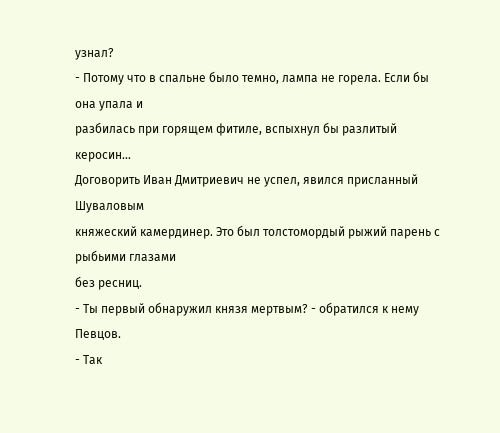узнал?
- Потому что в спальне было темно, лампа не горела. Если бы она упала и
разбилась при горящем фитиле, вспыхнул бы разлитый керосин...
Договорить Иван Дмитриевич не успел, явился присланный Шуваловым
княжеский камердинер. Это был толстомордый рыжий парень с рыбьими глазами
без ресниц.
- Ты первый обнаружил князя мертвым? - обратился к нему Певцов.
- Так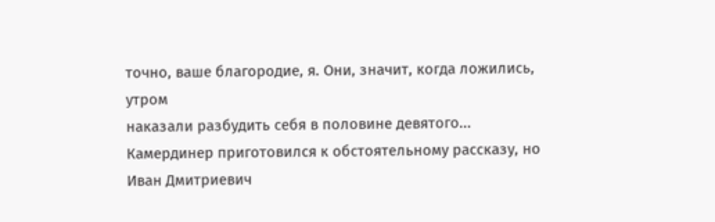точно, ваше благородие, я. Они, значит, когда ложились, утром
наказали разбудить себя в половине девятого...
Камердинер приготовился к обстоятельному рассказу, но Иван Дмитриевич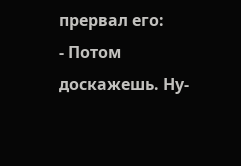прервал его:
- Потом доскажешь. Ну-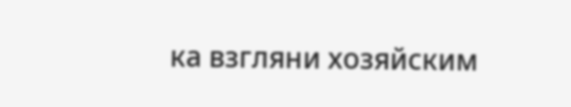ка взгляни хозяйским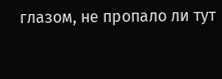глазом, не пропало ли тут